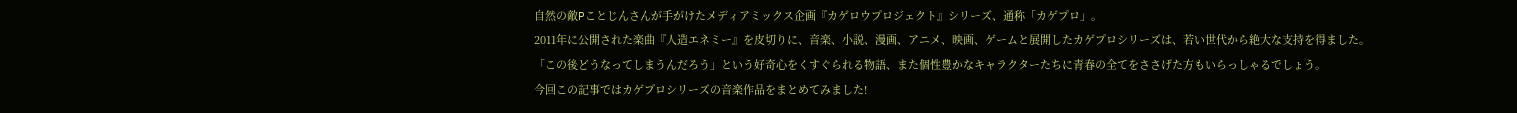自然の敵Pことじんさんが手がけたメディアミックス企画『カゲロウプロジェクト』シリーズ、通称「カゲプロ」。
2011年に公開された楽曲『人造エネミー』を皮切りに、音楽、小説、漫画、アニメ、映画、ゲームと展開したカゲプロシリーズは、若い世代から絶大な支持を得ました。
「この後どうなってしまうんだろう」という好奇心をくすぐられる物語、また個性豊かなキャラクターたちに青春の全てをささげた方もいらっしゃるでしょう。
今回この記事ではカゲプロシリーズの音楽作品をまとめてみました!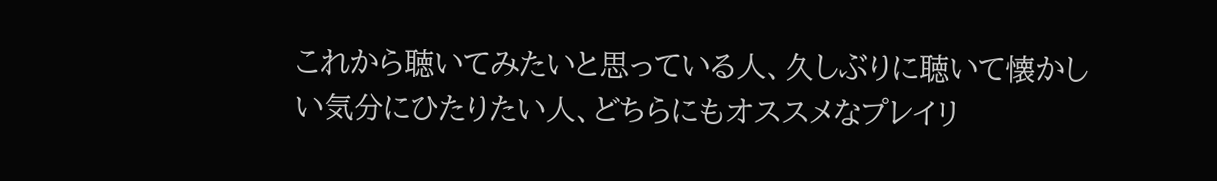これから聴いてみたいと思っている人、久しぶりに聴いて懐かしい気分にひたりたい人、どちらにもオススメなプレイリ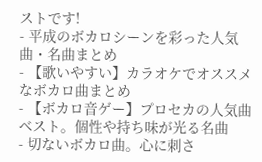ストです!
- 平成のボカロシーンを彩った人気曲・名曲まとめ
- 【歌いやすい】カラオケでオススメなボカロ曲まとめ
- 【ボカロ音ゲー】プロセカの人気曲ベスト。個性や持ち味が光る名曲
- 切ないボカロ曲。心に刺さ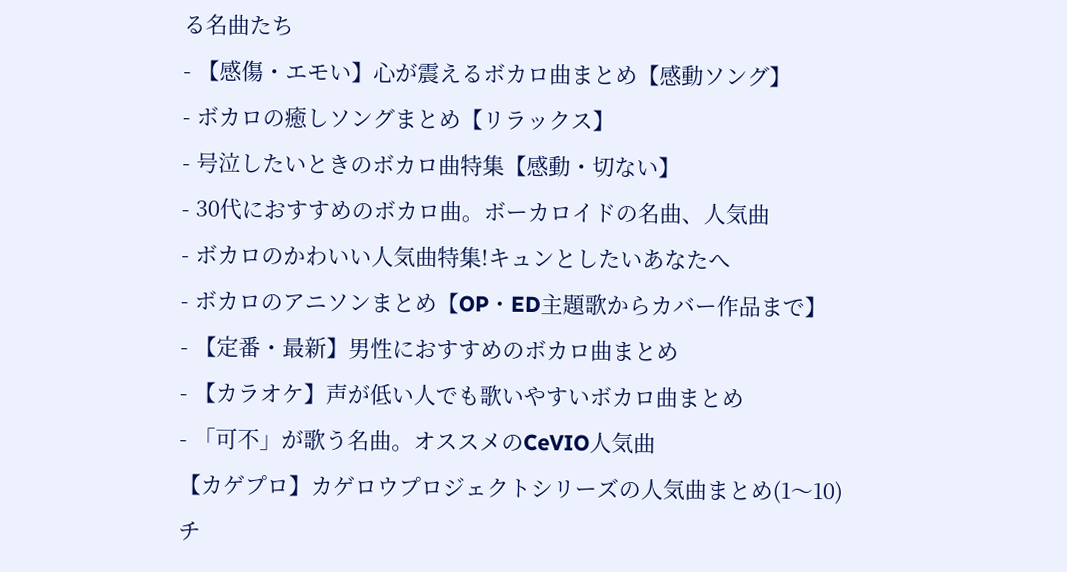る名曲たち
- 【感傷・エモい】心が震えるボカロ曲まとめ【感動ソング】
- ボカロの癒しソングまとめ【リラックス】
- 号泣したいときのボカロ曲特集【感動・切ない】
- 30代におすすめのボカロ曲。ボーカロイドの名曲、人気曲
- ボカロのかわいい人気曲特集!キュンとしたいあなたへ
- ボカロのアニソンまとめ【OP・ED主題歌からカバー作品まで】
- 【定番・最新】男性におすすめのボカロ曲まとめ
- 【カラオケ】声が低い人でも歌いやすいボカロ曲まとめ
- 「可不」が歌う名曲。オススメのCeVIO人気曲
【カゲプロ】カゲロウプロジェクトシリーズの人気曲まとめ(1〜10)
チ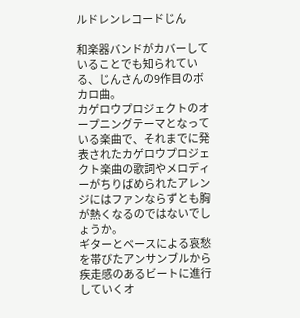ルドレンレコードじん

和楽器バンドがカバーしていることでも知られている、じんさんの9作目のボカロ曲。
カゲロウプロジェクトのオープニングテーマとなっている楽曲で、それまでに発表されたカゲロウプロジェクト楽曲の歌詞やメロディーがちりばめられたアレンジにはファンならずとも胸が熱くなるのではないでしょうか。
ギターとベースによる哀愁を帯びたアンサンブルから疾走感のあるビートに進行していくオ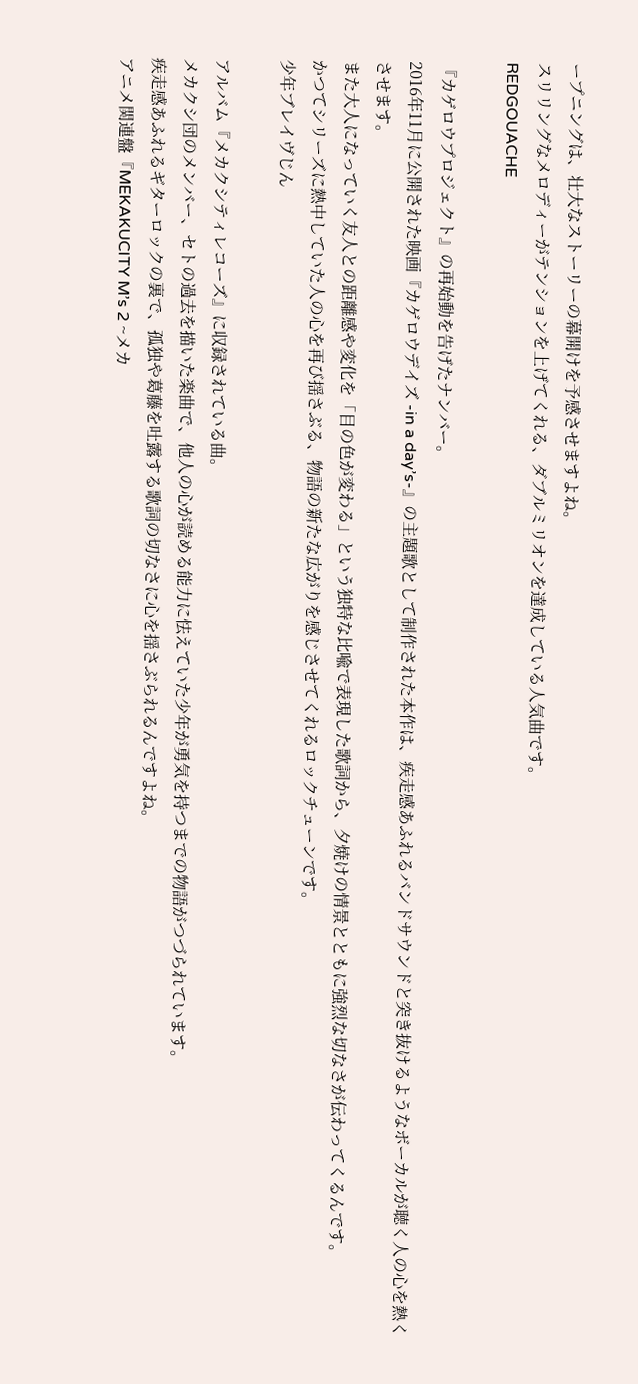ープニングは、壮大なストーリーの幕開けを予感させますよね。
スリリングなメロディーがテンションを上げてくれる、ダブルミリオンを達成している人気曲です。
REDGOUACHE

『カゲロウプロジェクト』の再始動を告げたナンバー。
2016年11月に公開された映画『カゲロウデイズ -in a day’s-』の主題歌として制作された本作は、疾走感あふれるバンドサウンドと突き抜けるようなボーカルが聴く人の心を熱くさせます。
また大人になっていく友人との距離感や変化を「目の色が変わる」という独特な比喩で表現した歌詞から、夕焼けの情景とともに強烈な切なさが伝わってくるんです。
かつてシリーズに熱中していた人の心を再び揺さぶる、物語の新たな広がりを感じさせてくれるロックチューンです。
少年ブレイヴじん

アルバム『メカクシティレコーズ』に収録されている曲。
メカクシ団のメンバー、セトの過去を描いた楽曲で、他人の心が読める能力に怯えていた少年が勇気を持つまでの物語がつづられています。
疾走感あふれるギターロックの裏で、孤独や葛藤を吐露する歌詞の切なさに心を揺さぶられるんですよね。
アニメ関連盤『MEKAKUCITY M’s 2 ~メカ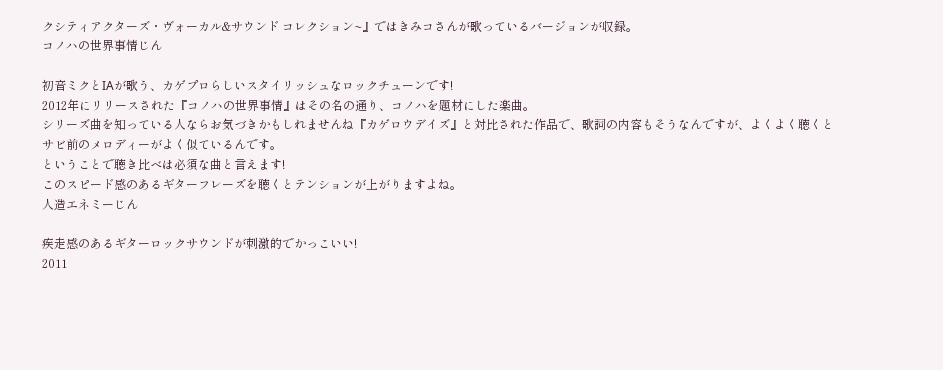クシティアクターズ・ヴォーカル&サウンド コレクション~』ではきみコさんが歌っているバージョンが収録。
コノハの世界事情じん

初音ミクとIAが歌う、カゲプロらしいスタイリッシュなロックチューンです!
2012年にリリースされた『コノハの世界事情』はその名の通り、コノハを題材にした楽曲。
シリーズ曲を知っている人ならお気づきかもしれませんね『カゲロウデイズ』と対比された作品で、歌詞の内容もそうなんですが、よくよく聴くとサビ前のメロディーがよく似ているんです。
ということで聴き比べは必須な曲と言えます!
このスピード感のあるギターフレーズを聴くとテンションが上がりますよね。
人造エネミーじん

疾走感のあるギターロックサウンドが刺激的でかっこいい!
2011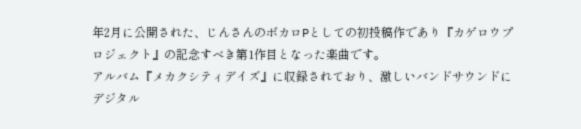年2月に公開された、じんさんのボカロPとしての初投稿作であり『カゲロウプロジェクト』の記念すべき第1作目となった楽曲です。
アルバム『メカクシティデイズ』に収録されており、激しいバンドサウンドにデジタル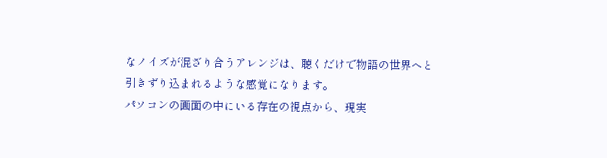なノイズが混ざり合うアレンジは、聴くだけで物語の世界へと引きずり込まれるような感覚になります。
パソコンの画面の中にいる存在の視点から、現実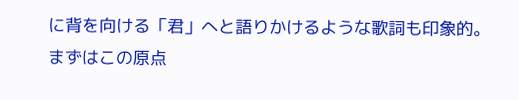に背を向ける「君」へと語りかけるような歌詞も印象的。
まずはこの原点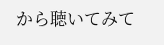から聴いてみて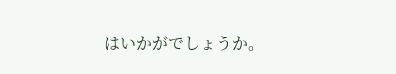はいかがでしょうか。